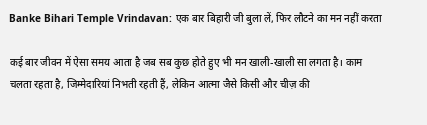Banke Bihari Temple Vrindavan: एक बार बिहारी जी बुला लें, फिर लौटने का मन नहीं करता

कई बार जीवन में ऐसा समय आता है जब सब कुछ होते हुए भी मन खाली-खाली सा लगता है। काम चलता रहता है, जिम्मेदारियां निभती रहती हैं, लेकिन आत्मा जैसे किसी और चीज़ की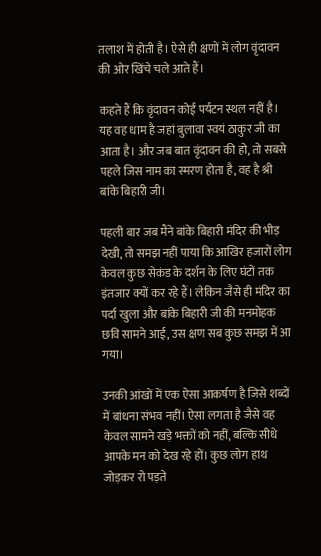तलाश में होती है। ऐसे ही क्षणों में लोग वृंदावन की ओर खिंचे चले आते हैं।

कहते हैं कि वृंदावन कोई पर्यटन स्थल नहीं है। यह वह धाम है जहां बुलावा स्वयं ठाकुर जी का आता है। और जब बात वृंदावन की हो, तो सबसे पहले जिस नाम का स्मरण होता है, वह है श्री बांके बिहारी जी।

पहली बार जब मैंने बांके बिहारी मंदिर की भीड़ देखी, तो समझ नहीं पाया कि आखिर हजारों लोग केवल कुछ सेकंड के दर्शन के लिए घंटों तक इंतजार क्यों कर रहे हैं। लेकिन जैसे ही मंदिर का पर्दा खुला और बांके बिहारी जी की मनमोहक छवि सामने आई, उस क्षण सब कुछ समझ में आ गया।

उनकी आंखों में एक ऐसा आकर्षण है जिसे शब्दों में बांधना संभव नहीं। ऐसा लगता है जैसे वह केवल सामने खड़े भक्तों को नहीं, बल्कि सीधे आपके मन को देख रहे हों। कुछ लोग हाथ जोड़कर रो पड़ते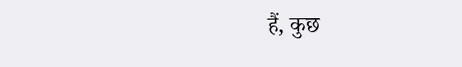हैं, कुछ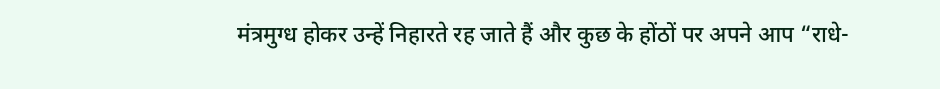मंत्रमुग्ध होकर उन्हें निहारते रह जाते हैं और कुछ के होंठों पर अपने आप “राधे-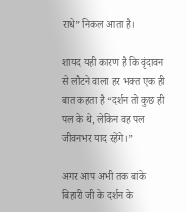राधे” निकल आता है।

शायद यही कारण है कि वृंदावन से लौटने वाला हर भक्त एक ही बात कहता है “दर्शन तो कुछ ही पल के थे, लेकिन वह पल जीवनभर याद रहेंगे।”

अगर आप अभी तक बांके बिहारी जी के दर्शन के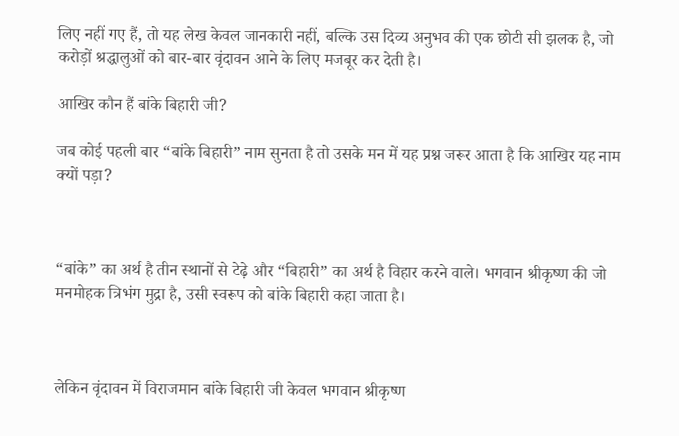लिए नहीं गए हैं, तो यह लेख केवल जानकारी नहीं, बल्कि उस दिव्य अनुभव की एक छोटी सी झलक है, जो करोड़ों श्रद्धालुओं को बार-बार वृंदावन आने के लिए मजबूर कर देती है।

आखिर कौन हैं बांके बिहारी जी?

जब कोई पहली बार “बांके बिहारी” नाम सुनता है तो उसके मन में यह प्रश्न जरूर आता है कि आखिर यह नाम क्यों पड़ा?



“बांके” का अर्थ है तीन स्थानों से टेढ़े और “बिहारी” का अर्थ है विहार करने वाले। भगवान श्रीकृष्ण की जो मनमोहक त्रिभंग मुद्रा है, उसी स्वरूप को बांके बिहारी कहा जाता है।



लेकिन वृंदावन में विराजमान बांके बिहारी जी केवल भगवान श्रीकृष्ण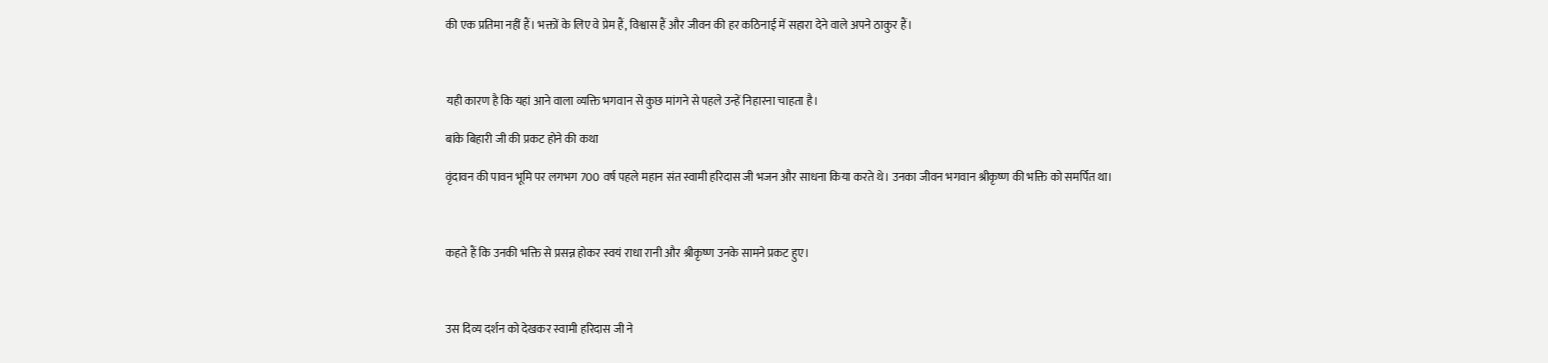की एक प्रतिमा नहीं हैं। भक्तों के लिए वे प्रेम हैं, विश्वास हैं और जीवन की हर कठिनाई में सहारा देने वाले अपने ठाकुर हैं।



यही कारण है कि यहां आने वाला व्यक्ति भगवान से कुछ मांगने से पहले उन्हें निहारना चाहता है।

बांके बिहारी जी की प्रकट होने की कथा

वृंदावन की पावन भूमि पर लगभग 700 वर्ष पहले महान संत स्वामी हरिदास जी भजन और साधना किया करते थे। उनका जीवन भगवान श्रीकृष्ण की भक्ति को समर्पित था।



कहते हैं कि उनकी भक्ति से प्रसन्न होकर स्वयं राधा रानी और श्रीकृष्ण उनके सामने प्रकट हुए।



उस दिव्य दर्शन को देखकर स्वामी हरिदास जी ने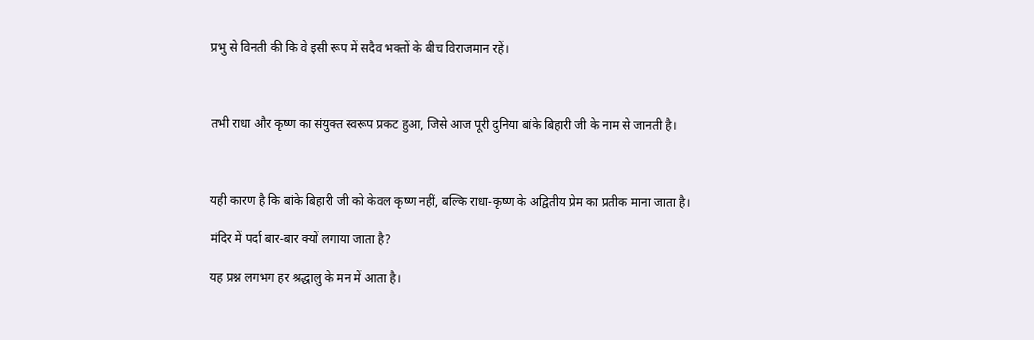प्रभु से विनती की कि वे इसी रूप में सदैव भक्तों के बीच विराजमान रहें।



तभी राधा और कृष्ण का संयुक्त स्वरूप प्रकट हुआ, जिसे आज पूरी दुनिया बांके बिहारी जी के नाम से जानती है।



यही कारण है कि बांके बिहारी जी को केवल कृष्ण नहीं, बल्कि राधा-कृष्ण के अद्वितीय प्रेम का प्रतीक माना जाता है।

मंदिर में पर्दा बार-बार क्यों लगाया जाता है?

यह प्रश्न लगभग हर श्रद्धालु के मन में आता है।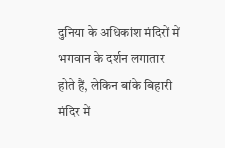दुनिया के अधिकांश मंदिरों में भगवान के दर्शन लगातार होते हैं, लेकिन बांके बिहारी मंदिर में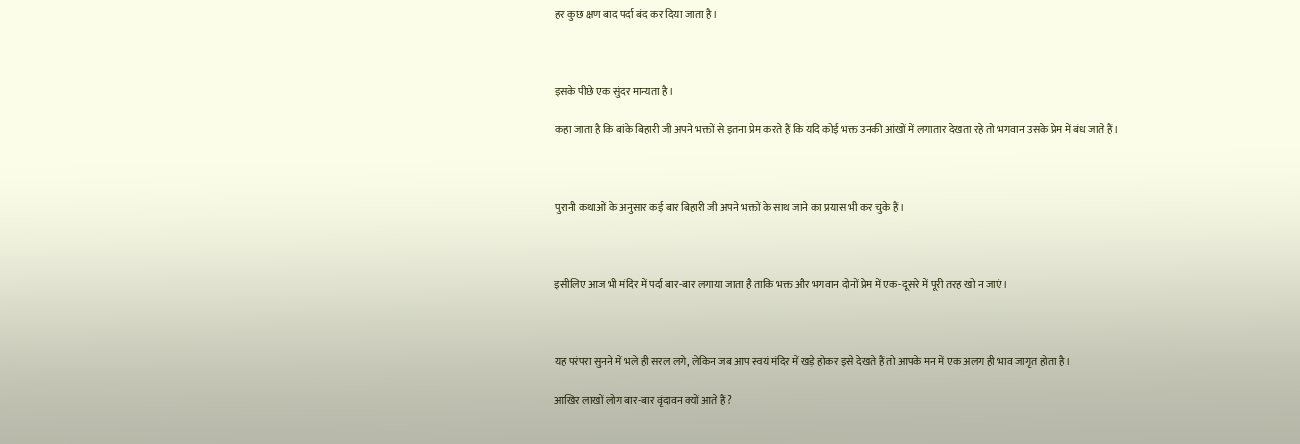हर कुछ क्षण बाद पर्दा बंद कर दिया जाता है।



इसके पीछे एक सुंदर मान्यता है।

कहा जाता है कि बांके बिहारी जी अपने भक्तों से इतना प्रेम करते हैं कि यदि कोई भक्त उनकी आंखों में लगातार देखता रहे तो भगवान उसके प्रेम में बंध जाते हैं।



पुरानी कथाओं के अनुसार कई बार बिहारी जी अपने भक्तों के साथ जाने का प्रयास भी कर चुके हैं।



इसीलिए आज भी मंदिर में पर्दा बार-बार लगाया जाता है ताकि भक्त और भगवान दोनों प्रेम में एक-दूसरे में पूरी तरह खो न जाएं।



यह परंपरा सुनने में भले ही सरल लगे, लेकिन जब आप स्वयं मंदिर में खड़े होकर इसे देखते हैं तो आपके मन में एक अलग ही भाव जागृत होता है।

आखिर लाखों लोग बार-बार वृंदावन क्यों आते हैं?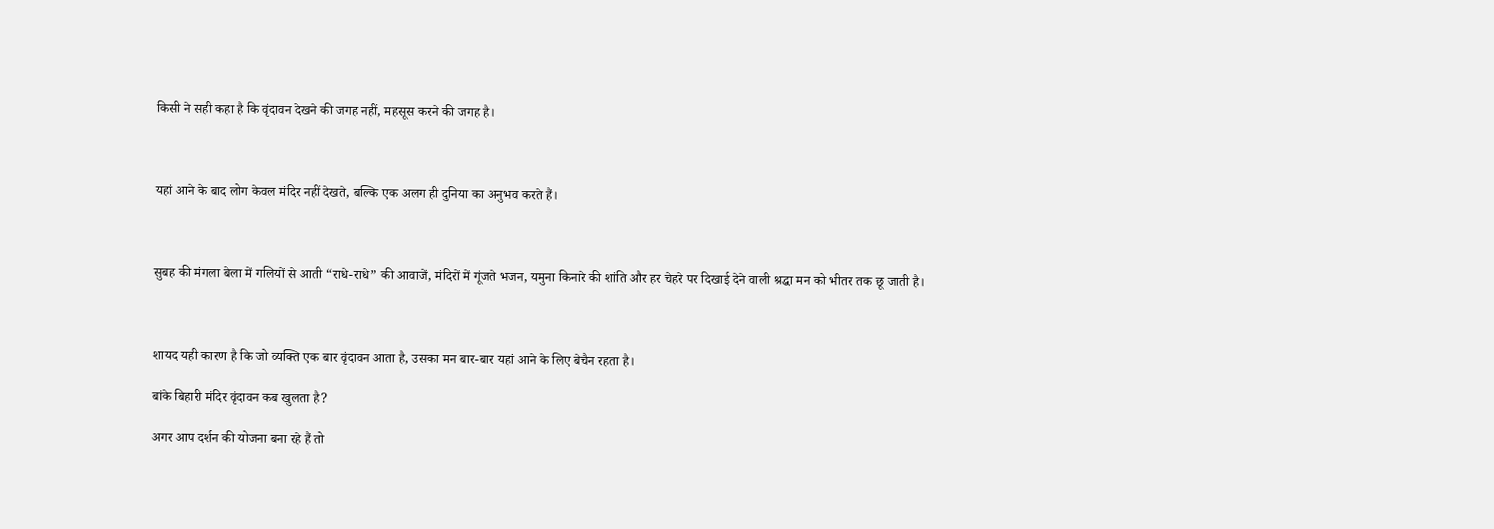किसी ने सही कहा है कि वृंदावन देखने की जगह नहीं, महसूस करने की जगह है।



यहां आने के बाद लोग केवल मंदिर नहीं देखते, बल्कि एक अलग ही दुनिया का अनुभव करते हैं।



सुबह की मंगला बेला में गलियों से आती “राधे-राधे” की आवाजें, मंदिरों में गूंजते भजन, यमुना किनारे की शांति और हर चेहरे पर दिखाई देने वाली श्रद्धा मन को भीतर तक छू जाती है।



शायद यही कारण है कि जो व्यक्ति एक बार वृंदावन आता है, उसका मन बार-बार यहां आने के लिए बेचैन रहता है।

बांके बिहारी मंदिर वृंदावन कब खुलता है?

अगर आप दर्शन की योजना बना रहे हैं तो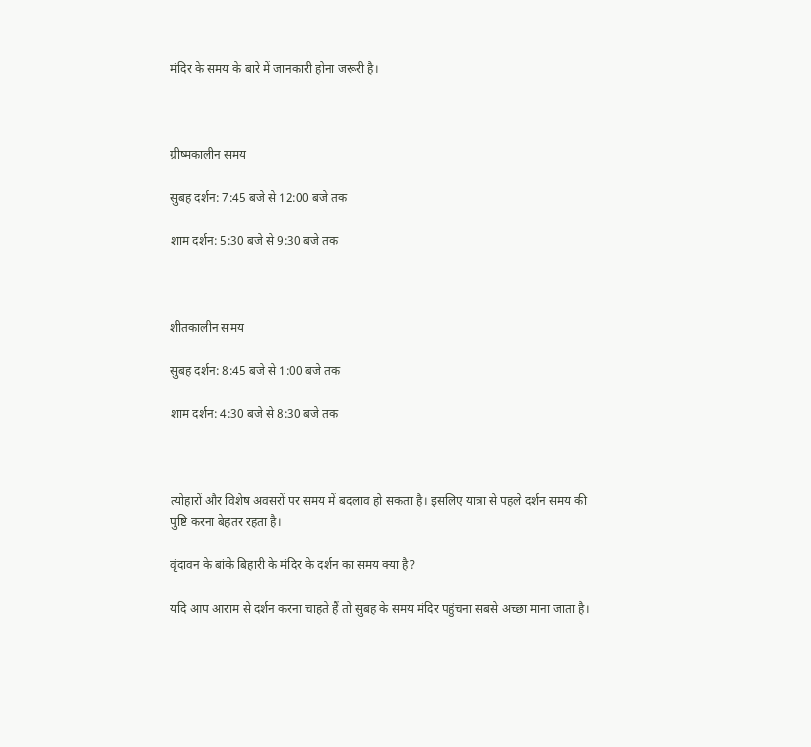मंदिर के समय के बारे में जानकारी होना जरूरी है।



ग्रीष्मकालीन समय

सुबह दर्शन: 7:45 बजे से 12:00 बजे तक

शाम दर्शन: 5:30 बजे से 9:30 बजे तक



शीतकालीन समय

सुबह दर्शन: 8:45 बजे से 1:00 बजे तक

शाम दर्शन: 4:30 बजे से 8:30 बजे तक



त्योहारों और विशेष अवसरों पर समय में बदलाव हो सकता है। इसलिए यात्रा से पहले दर्शन समय की पुष्टि करना बेहतर रहता है।

वृंदावन के बांके बिहारी के मंदिर के दर्शन का समय क्या है?

यदि आप आराम से दर्शन करना चाहते हैं तो सुबह के समय मंदिर पहुंचना सबसे अच्छा माना जाता है।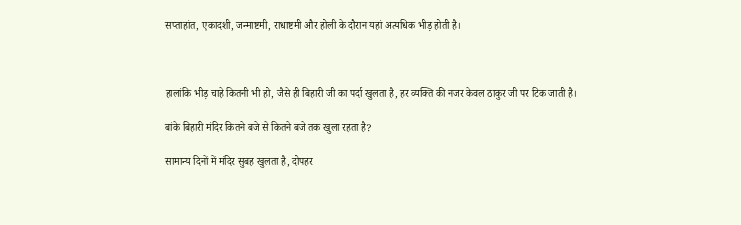सप्ताहांत, एकादशी, जन्माष्टमी, राधाष्टमी और होली के दौरान यहां अत्यधिक भीड़ होती है।



हालांकि भीड़ चाहे कितनी भी हो, जैसे ही बिहारी जी का पर्दा खुलता है, हर व्यक्ति की नजर केवल ठाकुर जी पर टिक जाती है।

बांके बिहारी मंदिर कितने बजे से कितने बजे तक खुला रहता है?

सामान्य दिनों में मंदिर सुबह खुलता है, दोपहर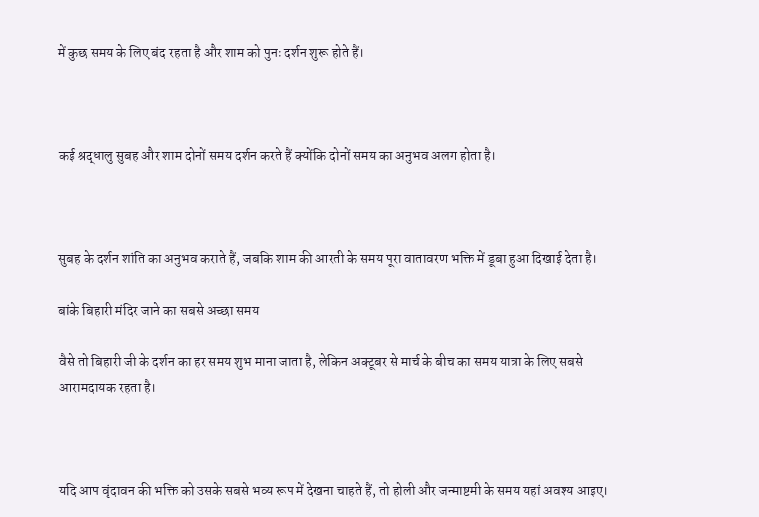में कुछ समय के लिए बंद रहता है और शाम को पुनः दर्शन शुरू होते हैं।



कई श्रद्धालु सुबह और शाम दोनों समय दर्शन करते हैं क्योंकि दोनों समय का अनुभव अलग होता है।



सुबह के दर्शन शांति का अनुभव कराते हैं, जबकि शाम की आरती के समय पूरा वातावरण भक्ति में डूबा हुआ दिखाई देता है।

बांके बिहारी मंदिर जाने का सबसे अच्छा समय

वैसे तो बिहारी जी के दर्शन का हर समय शुभ माना जाता है, लेकिन अक्टूबर से मार्च के बीच का समय यात्रा के लिए सबसे आरामदायक रहता है।



यदि आप वृंदावन की भक्ति को उसके सबसे भव्य रूप में देखना चाहते हैं, तो होली और जन्माष्टमी के समय यहां अवश्य आइए।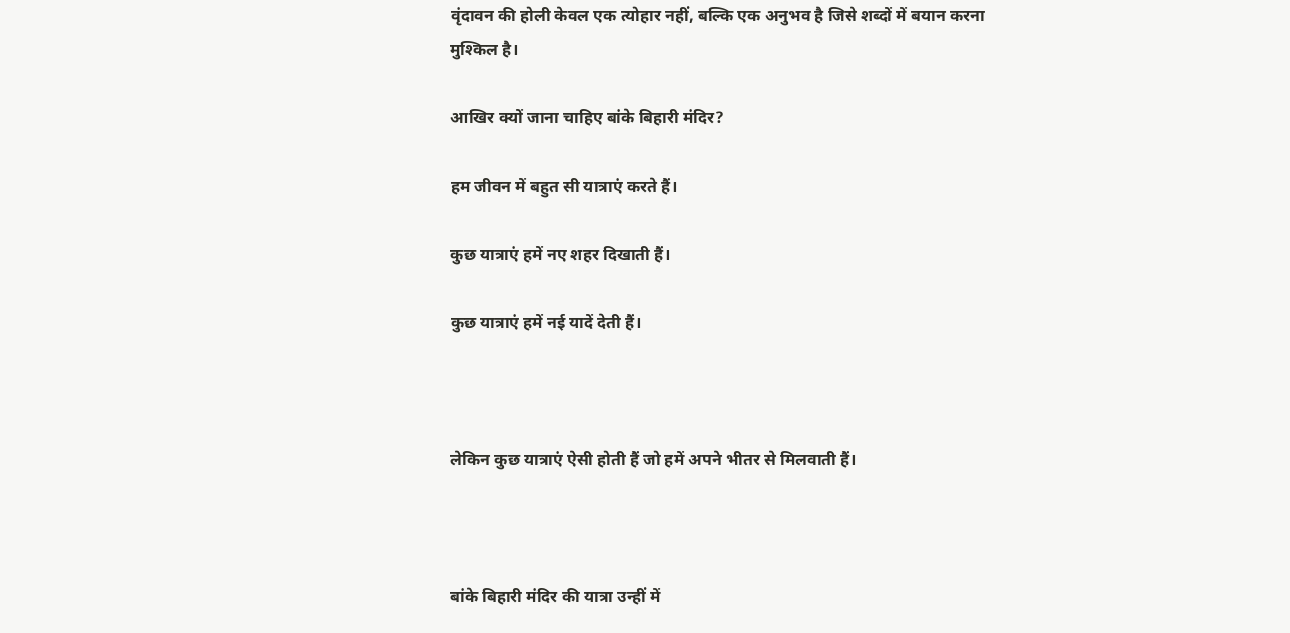वृंदावन की होली केवल एक त्योहार नहीं, बल्कि एक अनुभव है जिसे शब्दों में बयान करना मुश्किल है।

आखिर क्यों जाना चाहिए बांके बिहारी मंदिर?

हम जीवन में बहुत सी यात्राएं करते हैं।

कुछ यात्राएं हमें नए शहर दिखाती हैं।

कुछ यात्राएं हमें नई यादें देती हैं।



लेकिन कुछ यात्राएं ऐसी होती हैं जो हमें अपने भीतर से मिलवाती हैं।



बांके बिहारी मंदिर की यात्रा उन्हीं में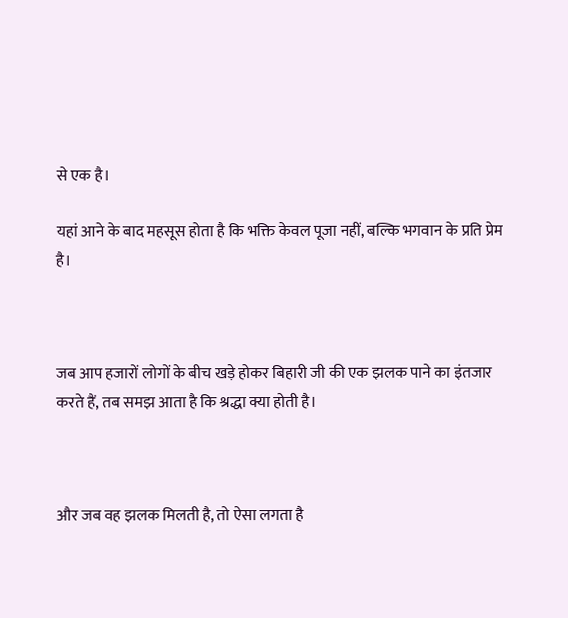से एक है।

यहां आने के बाद महसूस होता है कि भक्ति केवल पूजा नहीं, बल्कि भगवान के प्रति प्रेम है।



जब आप हजारों लोगों के बीच खड़े होकर बिहारी जी की एक झलक पाने का इंतजार करते हैं, तब समझ आता है कि श्रद्धा क्या होती है।



और जब वह झलक मिलती है, तो ऐसा लगता है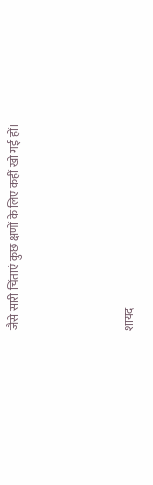जैसे सारी चिंताएं कुछ क्षणों के लिए कहीं खो गई हों।



शायद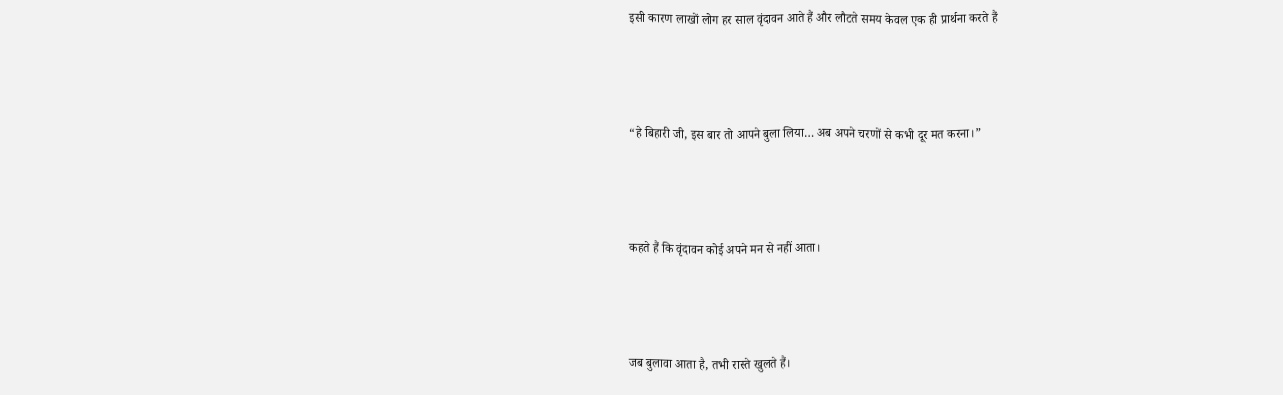इसी कारण लाखों लोग हर साल वृंदावन आते हैं और लौटते समय केवल एक ही प्रार्थना करते हैं



“हे बिहारी जी, इस बार तो आपने बुला लिया… अब अपने चरणों से कभी दूर मत करना।”



कहते हैं कि वृंदावन कोई अपने मन से नहीं आता।



जब बुलावा आता है, तभी रास्ते खुलते हैं।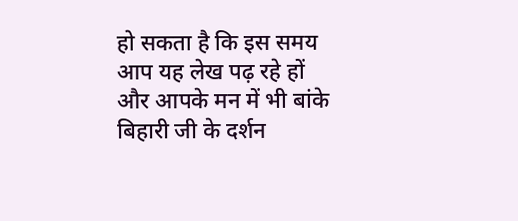हो सकता है कि इस समय आप यह लेख पढ़ रहे हों और आपके मन में भी बांके बिहारी जी के दर्शन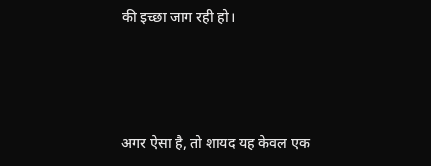की इच्छा जाग रही हो।



अगर ऐसा है, तो शायद यह केवल एक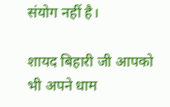संयोग नहीं है।

शायद बिहारी जी आपको भी अपने धाम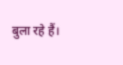बुला रहे हैं।